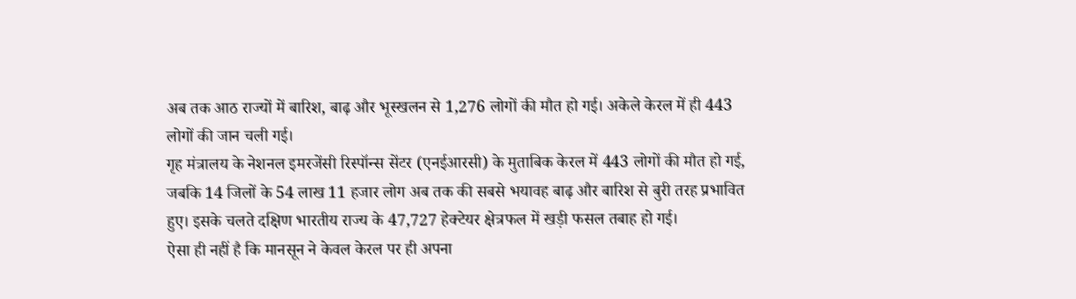अब तक आठ राज्यों में बारिश, बाढ़ और भूस्खलन से 1,276 लोगों की मौत हो गई। अकेले केरल में ही 443 लोगों की जान चली गई।
गृह मंत्रालय के नेशनल इमरजेंसी रिस्पॉन्स सेंटर (एनईआरसी) के मुताबिक केरल में 443 लोगों की मौत हो गई, जबकि 14 जिलों के 54 लाख 11 हजार लोग अब तक की सबसे भयावह बाढ़ और बारिश से बुरी तरह प्रभावित हुए। इसके चलते दक्षिण भारतीय राज्य के 47,727 हेक्टेयर क्षेत्रफल में खड़ी फसल तबाह हो गई।
ऐसा ही नहीं है कि मानसून ने केवल केरल पर ही अपना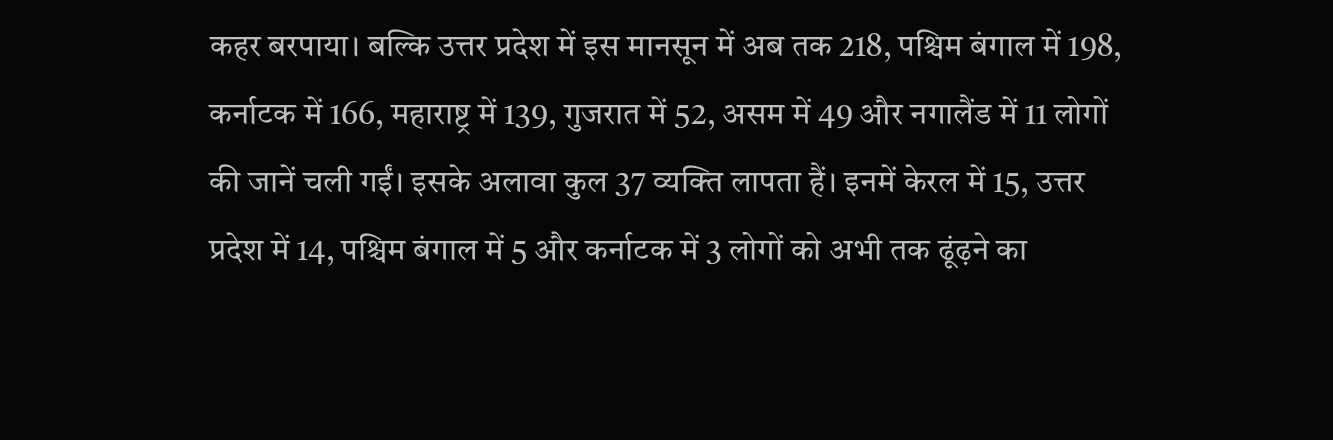कहर बरपाया। बल्कि उत्तर प्रदेश में इस मानसून में अब तक 218, पश्चिम बंगाल में 198, कर्नाटक में 166, महाराष्ट्र में 139, गुजरात में 52, असम में 49 और नगालैंड में 11 लोगों की जानें चली गईं। इसके अलावा कुल 37 व्यक्ति लापता हैं। इनमें केरल में 15, उत्तर प्रदेश में 14, पश्चिम बंगाल में 5 और कर्नाटक में 3 लोगों को अभी तक ढूंढ़ने का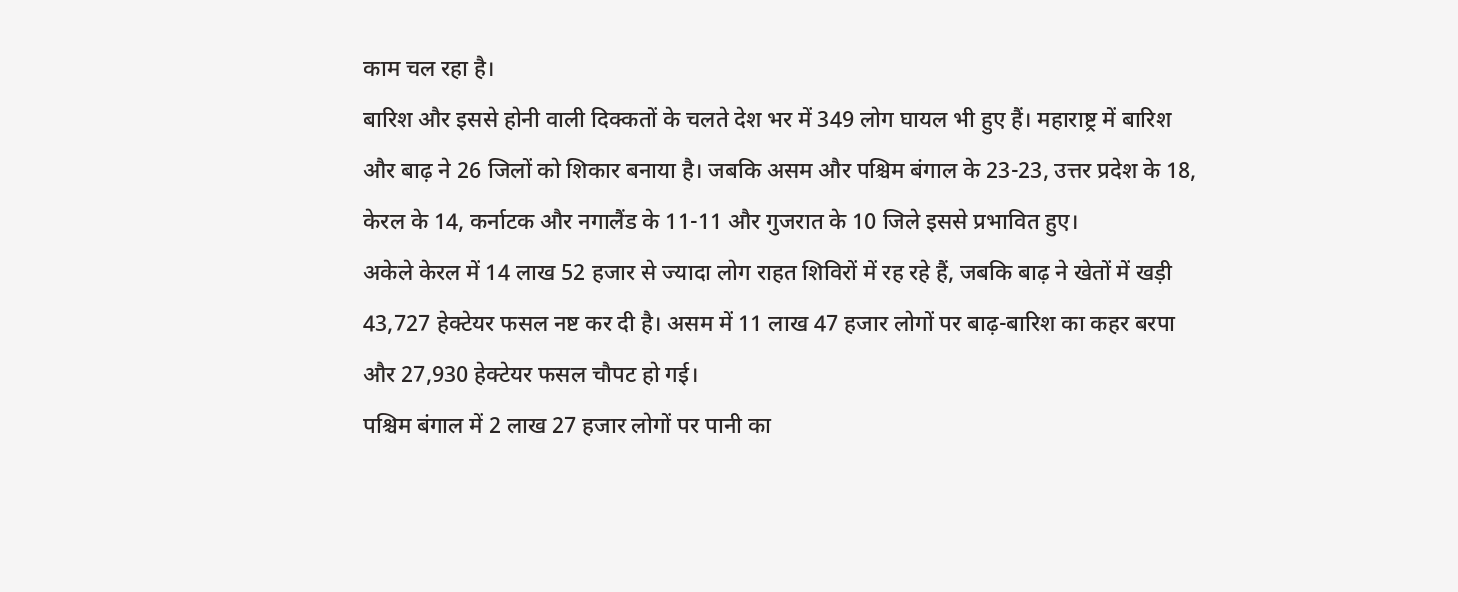काम चल रहा है।
बारिश और इससे होनी वाली दिक्कतों के चलते देश भर में 349 लोग घायल भी हुए हैं। महाराष्ट्र में बारिश और बाढ़ ने 26 जिलों को शिकार बनाया है। जबकि असम और पश्चिम बंगाल के 23-23, उत्तर प्रदेश के 18, केरल के 14, कर्नाटक और नगालैंड के 11-11 और गुजरात के 10 जिले इससे प्रभावित हुए।
अकेले केरल में 14 लाख 52 हजार से ज्यादा लोग राहत शिविरों में रह रहे हैं, जबकि बाढ़ ने खेतों में खड़ी 43,727 हेक्टेयर फसल नष्ट कर दी है। असम में 11 लाख 47 हजार लोगों पर बाढ़-बारिश का कहर बरपा और 27,930 हेक्टेयर फसल चौपट हो गई।
पश्चिम बंगाल में 2 लाख 27 हजार लोगों पर पानी का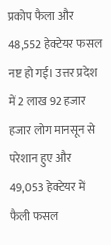प्रकोप फैला और 48,552 हेक्टेयर फसल नष्ट हो गई। उत्तर प्रदेश में 2 लाख 92 हजार हजार लोग मानसून से परेशान हुए और 49,053 हेक्टेयर में फैली फसल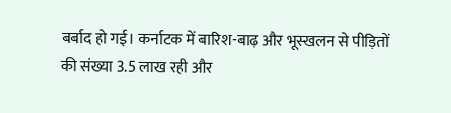बर्बाद हो गई। कर्नाटक में बारिश-बाढ़ और भूस्खलन से पीड़ितों की संख्या 3.5 लाख रही और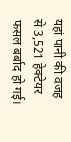यहां पानी की वजह से 3,521 हेक्टेयर फसल बर्बाद हो गई।